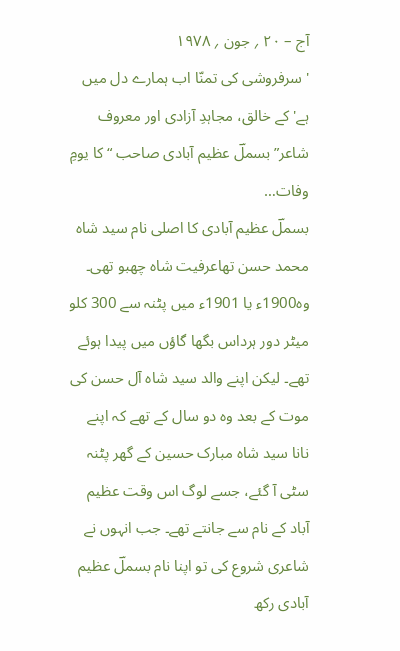آج – ٢٠ ؍ جون ؍ ١٩٧٨
' سرفروشی کی تمنّا اب ہمارے دل میں ہے' کے خالق، مجاہدِ آزادی اور معروف شاعر” بسملؔ عظیم آبادی صاحب “ کا یومِ وفات…
بسملؔ عظیم آبادی کا اصلی نام سید شاہ محمد حسن تھاعرفیت شاہ چھبو تھی۔ وہ1900ء یا 1901ء میں پٹنہ سے 300 کلو میٹر دور ہرداس بگها گاؤں میں پیدا ہوئے تھے۔ لیکن اپنے والد سید شاہ آل حسن کی موت کے بعد وہ دو سال کے تھے کہ اپنے نانا سید شاہ مبارک حسین کے گھر پٹنہ سٹی آ گئے، جسے لوگ اس وقت عظیم آباد کے نام سے جانتے تھے۔ جب انہوں نے شاعری شروع کی تو اپنا نام بسملؔ عظیم آبادی رکھ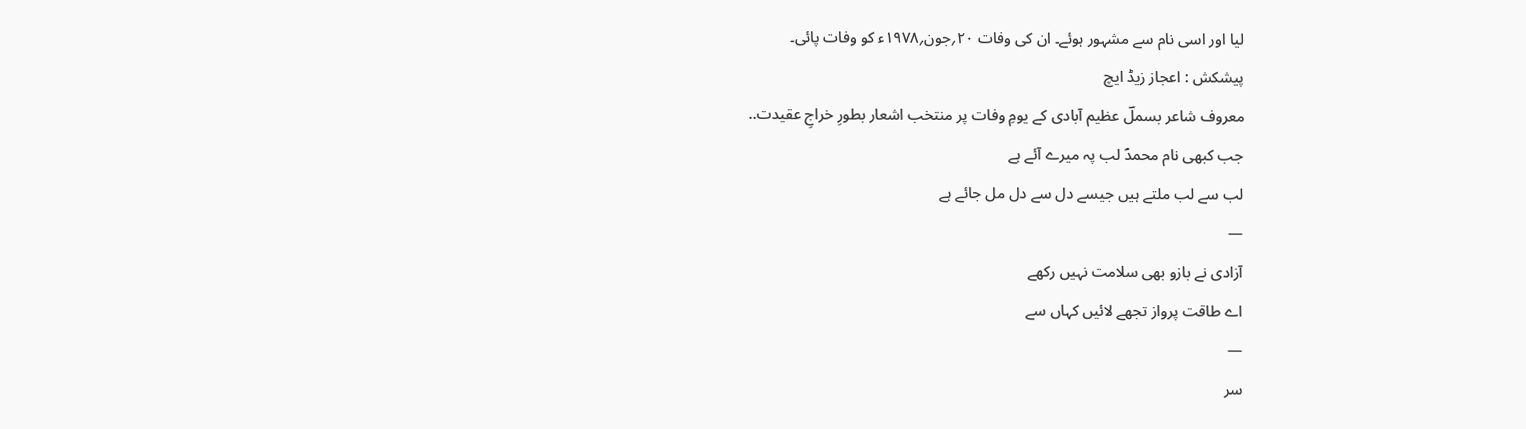لیا اور اسی نام سے مشہور ہوئے۔ ان کی وفات ٢٠؍جون؍١٩٧٨ء کو وفات پائی۔
پیشکش : اعجاز زیڈ ایچ
معروف شاعر بسملؔ عظیم آبادی کے یومِ وفات پر منتخب اشعار بطورِ خراجِ عقیدت..
جب کبھی نام محمدؐ لب پہ میرے آئے ہے
لب سے لب ملتے ہیں جیسے دل سے دل مل جائے ہے
—
آزادی نے بازو بھی سلامت نہیں رکھے
اے طاقت پرواز تجھے لائیں کہاں سے
—
سر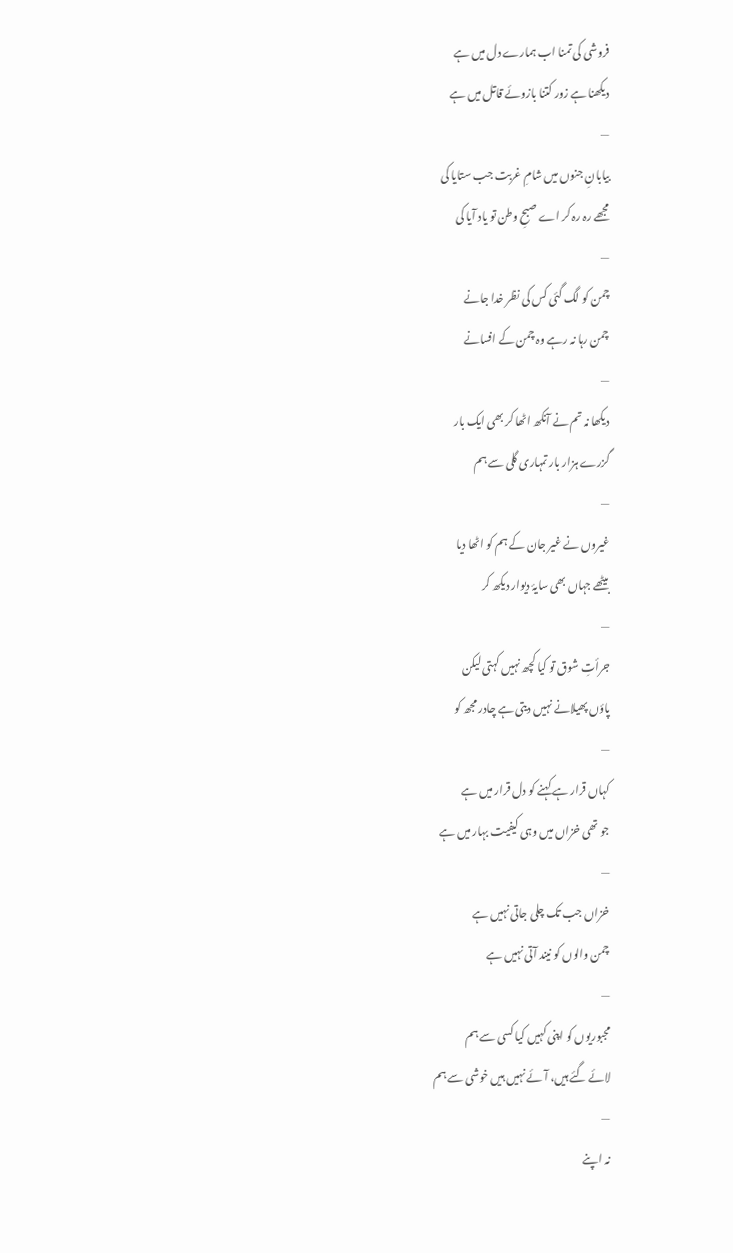فروشی کی تمنا اب ہمارے دل میں ہے
دیکھنا ہے زور کتنا بازوئے قاتل میں ہے
—
بیابانِ جنوں میں شامِ غربت جب ستایا کی
مجھے رہ رہ کر اے صبحِ وطن تو یاد آیا کی
—
چمن کو لگ گئی کس کی نظر خدا جانے
چمن رہا نہ رہے وہ چمن کے افسانے
—
دیکھا نہ تم نے آنکھ اٹھا کر بھی ایک بار
گزرے ہزار بار تمہاری گلی سے ہم
—
غیروں نے غیر جان کے ہم کو اٹھا دیا
بیٹھے جہاں بھی سایۂ دیوار دیکھ کر
—
جرأتِ شوق تو کیا کچھ نہیں کہتی لیکن
پاؤں پھیلانے نہیں دیتی ہے چادر مجھ کو
—
کہاں قرار ہے کہنے کو دل قرار میں ہے
جو تھی خزاں میں وہی کیفیت بہار میں ہے
—
خزاں جب تک چلی جاتی نہیں ہے
چمن والوں کو نیند آتی نہیں ہے
—
مجبوریوں کو اپنی کہیں کیا کسی سے ہم
لائے گئے ہیں، آئے نہیں ہیں خوشی سے ہم
—
نہ اپنے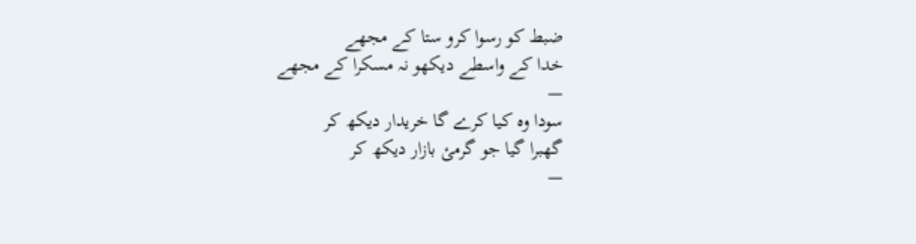ضبط کو رسوا کرو ستا کے مجھے
خدا کے واسطے دیکھو نہ مسکرا کے مجھے
—
سودا وہ کیا کرے گا خریدار دیکھ کر
گھبرا گیا جو گرمئ بازار دیکھ کر
—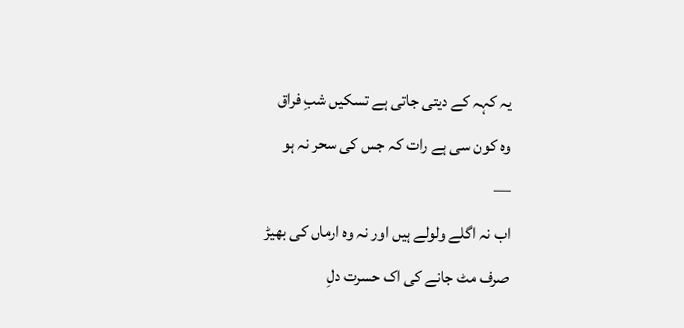یہ کہہ کے دیتی جاتی ہے تسکیں شبِ فراق
وہ کون سی ہے رات کہ جس کی سحر نہ ہو
—
اب نہ اگلے ولولے ہیں اور نہ وہ ارماں کی بھیڑ
صرف مٹ جانے کی اک حسرت دلِ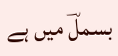بسملؔ میں ہے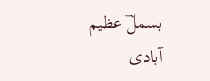بسملؔ عظیم آبادی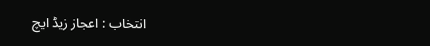انتخاب : اعجاز زیڈ ایچ